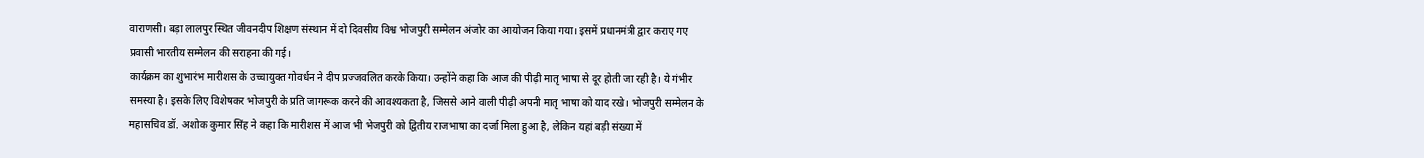वाराणसी। बड़ा लालपुर स्थित जीवनदीप शिक्षण संस्थान में दो दिवसीय विश्व भोजपुरी सम्मेलन अंजोर का आयोजन किया गया। इसमें प्रधानमंत्री द्वार कराए गए प्रवासी भारतीय सम्मेलन की सराहना की गई।
कार्यक्रम का शुभारंभ मारीशस के उच्चायुक्त गोवर्धन ने दीप प्रज्जवलित करके किया। उन्होंने कहा कि आज की पीढ़ी मातृ भाषा से दूर होती जा रही है। ये गंभीर समस्या है। इसके लिए विशेषकर भोजपुरी के प्रति जागरूक करने की आवश्यकता है, जिससे आने वाली पीढ़ी अपनी मातृ भाषा को याद रखे। भोजपुरी सम्मेलन के महासचिव डॉ. अशोक कुमार सिंह ने कहा कि मारीशस में आज भी भेजपुरी को द्वितीय राजभाषा का दर्जा मिला हुआ है, लेकिन यहां बड़ी संख्या में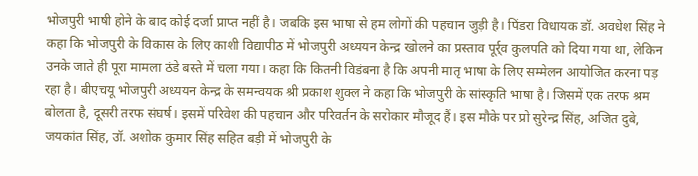भोजपुरी भाषी होने के बाद कोई दर्जा प्राप्त नहीं है। जबकि इस भाषा से हम लोगों की पहचान जुड़ी है। पिंडरा विधायक डॉ. अवधेश सिंह ने कहा कि भोजपुरी के विकास के लिए काशी विद्यापीठ में भोजपुरी अध्ययन केन्द्र खोलने का प्रस्ताव पूर्र्व कुलपति को दिया गया था, लेकिन उनके जाते ही पूरा मामला ठंडे बस्ते में चला गया। कहा कि कितनी विडंबना है कि अपनी मातृ भाषा के लिए सम्मेलन आयोजित करना पड़ रहा है। बीएचयू भोजपुरी अध्ययन केन्द्र के समन्वयक श्री प्रकाश शुक्ल ने कहा कि भोजपुरी के सांस्कृति भाषा है। जिसमें एक तरफ श्रम बोलता है, दूसरी तरफ संघर्ष। इसमें परिवेश की पहचान और परिवर्तन के सरोकार मौजूद हैं। इस मौके पर प्रो सुरेन्द्र सिंह, अजित दुबे, जयकांत सिंह, उॉ. अशोक कुमार सिंह सहित बड़ी में भोजपुरी के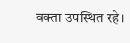वक्ता उपस्थित रहे।